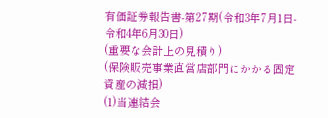有価証券報告書-第27期(令和3年7月1日-令和4年6月30日)
(重要な会計上の見積り)
(保険販売事業直営店部門にかかる固定資産の減損)
(1)当連結会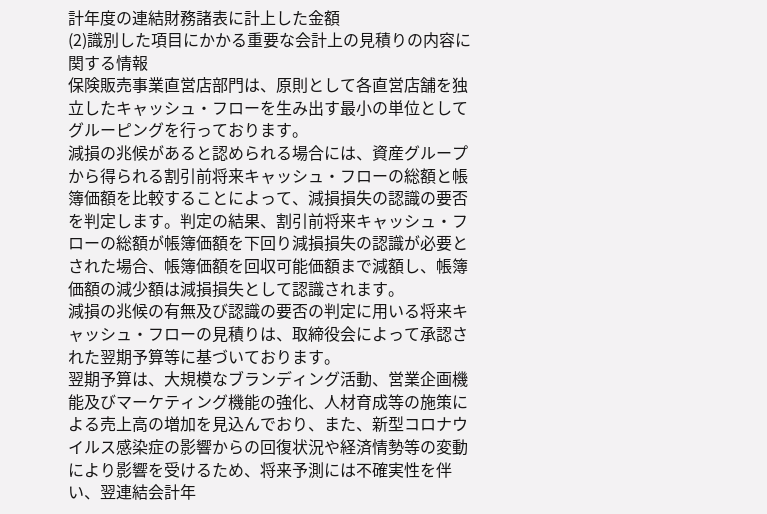計年度の連結財務諸表に計上した金額
(2)識別した項目にかかる重要な会計上の見積りの内容に関する情報
保険販売事業直営店部門は、原則として各直営店舗を独立したキャッシュ・フローを生み出す最小の単位としてグルーピングを行っております。
減損の兆候があると認められる場合には、資産グループから得られる割引前将来キャッシュ・フローの総額と帳簿価額を比較することによって、減損損失の認識の要否を判定します。判定の結果、割引前将来キャッシュ・フローの総額が帳簿価額を下回り減損損失の認識が必要とされた場合、帳簿価額を回収可能価額まで減額し、帳簿価額の減少額は減損損失として認識されます。
減損の兆候の有無及び認識の要否の判定に用いる将来キャッシュ・フローの見積りは、取締役会によって承認された翌期予算等に基づいております。
翌期予算は、大規模なブランディング活動、営業企画機能及びマーケティング機能の強化、人材育成等の施策による売上高の増加を見込んでおり、また、新型コロナウイルス感染症の影響からの回復状況や経済情勢等の変動により影響を受けるため、将来予測には不確実性を伴い、翌連結会計年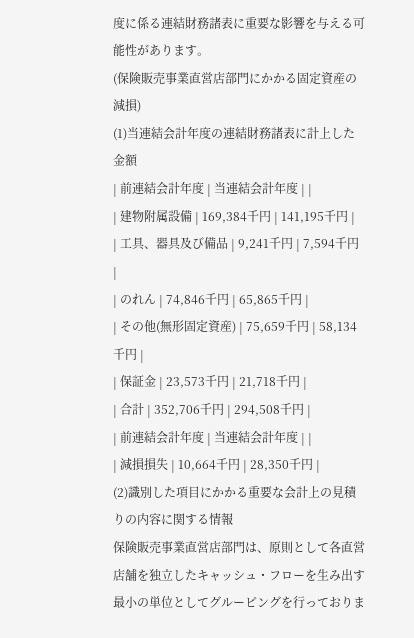度に係る連結財務諸表に重要な影響を与える可能性があります。
(保険販売事業直営店部門にかかる固定資産の減損)
(1)当連結会計年度の連結財務諸表に計上した金額
| 前連結会計年度 | 当連結会計年度 | |
| 建物附属設備 | 169,384千円 | 141,195千円 |
| 工具、器具及び備品 | 9,241千円 | 7,594千円 |
| のれん | 74,846千円 | 65,865千円 |
| その他(無形固定資産) | 75,659千円 | 58,134千円 |
| 保証金 | 23,573千円 | 21,718千円 |
| 合計 | 352,706千円 | 294,508千円 |
| 前連結会計年度 | 当連結会計年度 | |
| 減損損失 | 10,664千円 | 28,350千円 |
(2)識別した項目にかかる重要な会計上の見積りの内容に関する情報
保険販売事業直営店部門は、原則として各直営店舗を独立したキャッシュ・フローを生み出す最小の単位としてグルーピングを行っておりま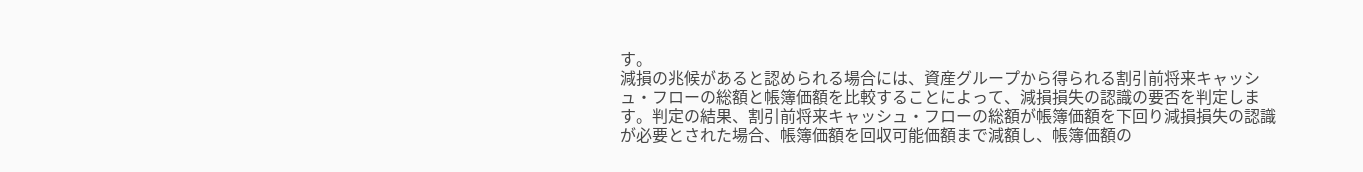す。
減損の兆候があると認められる場合には、資産グループから得られる割引前将来キャッシュ・フローの総額と帳簿価額を比較することによって、減損損失の認識の要否を判定します。判定の結果、割引前将来キャッシュ・フローの総額が帳簿価額を下回り減損損失の認識が必要とされた場合、帳簿価額を回収可能価額まで減額し、帳簿価額の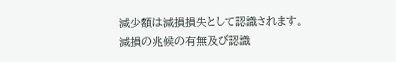減少額は減損損失として認識されます。
減損の兆候の有無及び認識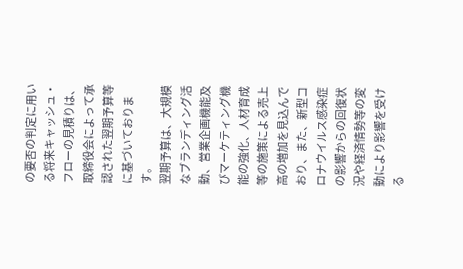の要否の判定に用いる将来キャッシュ・フローの見積りは、取締役会によって承認された翌期予算等に基づいております。
翌期予算は、大規模なブランディング活動、営業企画機能及びマーケティング機能の強化、人材育成等の施策による売上高の増加を見込んでおり、また、新型コロナウイルス感染症の影響からの回復状況や経済情勢等の変動により影響を受ける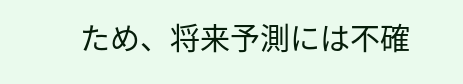ため、将来予測には不確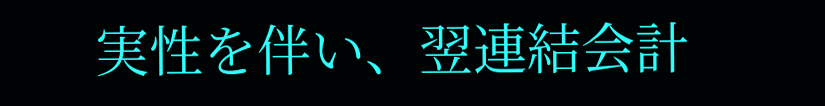実性を伴い、翌連結会計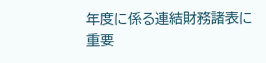年度に係る連結財務諸表に重要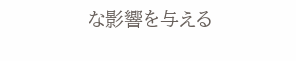な影響を与える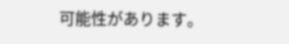可能性があります。